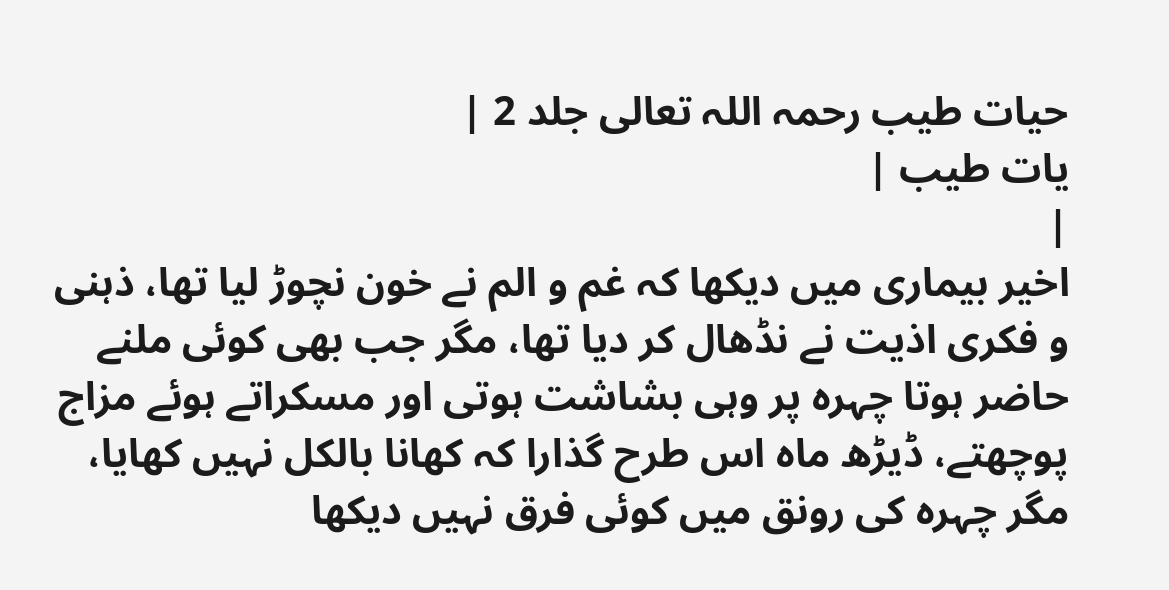حیات طیب رحمہ اللہ تعالی جلد 2 |
یات طیب |
|
اخیر بیماری میں دیکھا کہ غم و الم نے خون نچوڑ لیا تھا، ذہنی و فکری اذیت نے نڈھال کر دیا تھا، مگر جب بھی کوئی ملنے حاضر ہوتا چہرہ پر وہی بشاشت ہوتی اور مسکراتے ہوئے مزاج پوچھتے، ڈیڑھ ماہ اس طرح گذارا کہ کھانا بالکل نہیں کھایا، مگر چہرہ کی رونق میں کوئی فرق نہیں دیکھا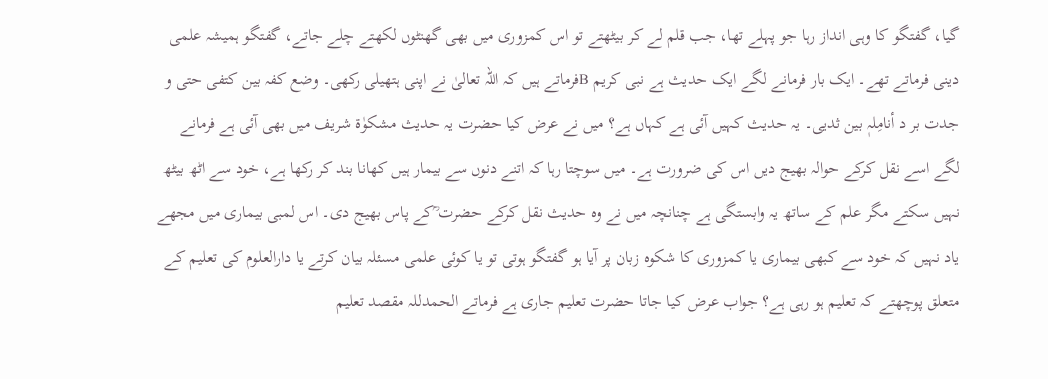گیا، گفتگو کا وہی انداز رہا جو پہلے تھا، جب قلم لے کر بیٹھتے تو اس کمزوری میں بھی گھنٹوں لکھتے چلے جاتے، گفتگو ہمیشہ علمی دینی فرماتے تھے۔ ایک بار فرمانے لگے ایک حدیث ہے نبی کریم Bفرماتے ہیں کہ اللہ تعالیٰ نے اپنی ہتھیلی رکھی۔ وضع کفہ بین کتفی حتی و جدت بر د أنامِلہٖ بین ثدیی۔ یہ حدیث کہیں آئی ہے کہاں ہے؟ میں نے عرض کیا حضرت یہ حدیث مشکوٰۃ شریف میں بھی آئی ہے فرمانے لگے اسے نقل کرکے حوالہ بھیج دیں اس کی ضرورت ہے۔ میں سوچتا رہا کہ اتنے دنوں سے بیمار ہیں کھانا بند کر رکھا ہے، خود سے اٹھ بیٹھ نہیں سکتے مگر علم کے ساتھ یہ وابستگی ہے چنانچہ میں نے وہ حدیث نقل کرکے حضرت ؒکے پاس بھیج دی۔ اس لمبی بیماری میں مجھے یاد نہیں کہ خود سے کبھی بیماری یا کمزوری کا شکوہ زبان پر آیا ہو گفتگو ہوتی تو یا کوئی علمی مسئلہ بیان کرتے یا دارالعلوم کی تعلیم کے متعلق پوچھتے کہ تعلیم ہو رہی ہے؟ جواب عرض کیا جاتا حضرت تعلیم جاری ہے فرماتے الحمدللہ مقصد تعلیم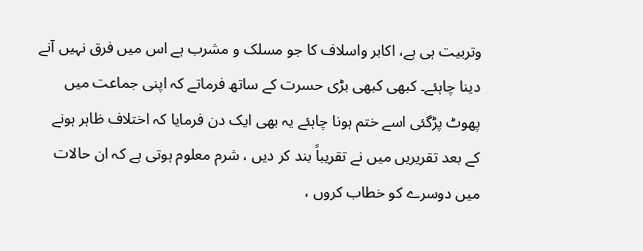وتربیت ہی ہے، اکابر واسلاف کا جو مسلک و مشرب ہے اس میں فرق نہیں آنے دینا چاہئے۔ کبھی کبھی بڑی حسرت کے ساتھ فرماتے کہ اپنی جماعت میں پھوٹ پڑگئی اسے ختم ہونا چاہئے یہ بھی ایک دن فرمایا کہ اختلاف ظاہر ہونے کے بعد تقریریں میں نے تقریباً بند کر دیں ، شرم معلوم ہوتی ہے کہ ان حالات میں دوسرے کو خطاب کروں ،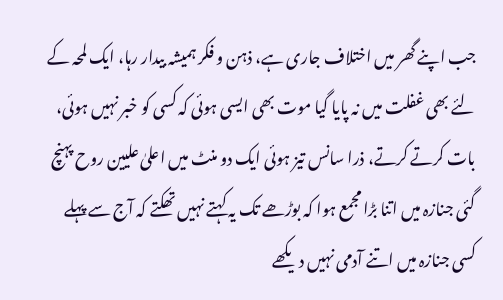جب اپنے گھر میں اختلاف جاری ہے، ذہن و فکر ہمیشہ بیدار رہا، ایک لمحہ کے لئے بھی غفلت میں نہ پایا گیا موت بھی ایسی ہوئی کہ کسی کو خبر نہیں ہوئی، بات کرتے کرتے، ذرا سانس تیز ہوئی ایک دو منٹ میں اعلیٰ علیین روح پہنچ گئی جنازہ میں اتنا بڑا مجمع ہوا کہ بوڑھے تک یہ کہتے نہیں تھکتے کہ آج سے پہلے کسی جنازہ میں اتنے آدمی نہیں دیکھے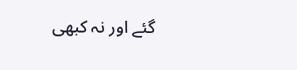گئے اور نہ کبھی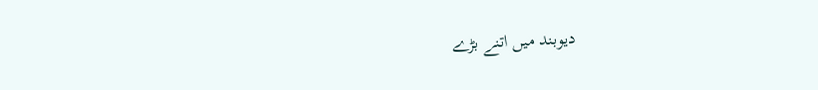دیوبند میں اتنے بڑے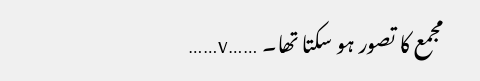مجمع کا تصور ہو سکتا تھا۔ ……v……